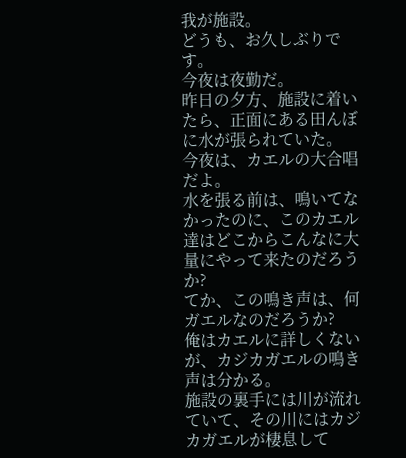我が施設。
どうも、お久しぶりです。
今夜は夜勤だ。
昨日の夕方、施設に着いたら、正面にある田んぼに水が張られていた。
今夜は、カエルの大合唱だよ。
水を張る前は、鳴いてなかったのに、このカエル達はどこからこんなに大量にやって来たのだろうか?
てか、この鳴き声は、何ガエルなのだろうか?
俺はカエルに詳しくないが、カジカガエルの鳴き声は分かる。
施設の裏手には川が流れていて、その川にはカジカガエルが棲息して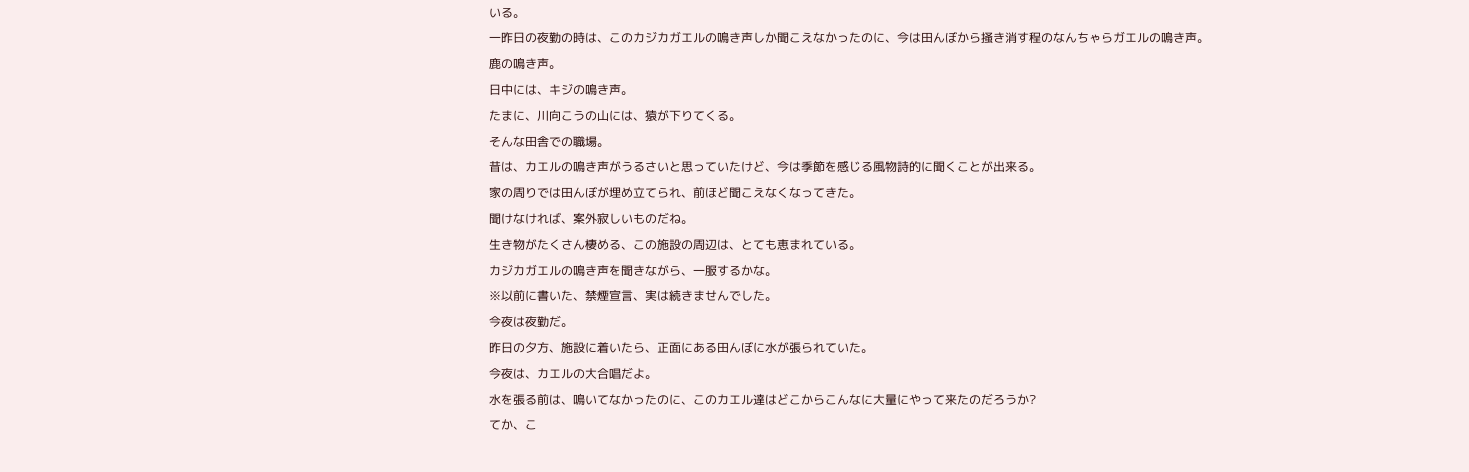いる。
一昨日の夜勤の時は、このカジカガエルの鳴き声しか聞こえなかったのに、今は田んぼから掻き消す程のなんちゃらガエルの鳴き声。
鹿の鳴き声。
日中には、キジの鳴き声。
たまに、川向こうの山には、猿が下りてくる。
そんな田舎での職場。
昔は、カエルの鳴き声がうるさいと思っていたけど、今は季節を感じる風物詩的に聞くことが出来る。
家の周りでは田んぼが埋め立てられ、前ほど聞こえなくなってきた。
聞けなければ、案外寂しいものだね。
生き物がたくさん棲める、この施設の周辺は、とても恵まれている。
カジカガエルの鳴き声を聞きながら、一服するかな。
※以前に書いた、禁煙宣言、実は続きませんでした。
今夜は夜勤だ。
昨日の夕方、施設に着いたら、正面にある田んぼに水が張られていた。
今夜は、カエルの大合唱だよ。
水を張る前は、鳴いてなかったのに、このカエル達はどこからこんなに大量にやって来たのだろうか?
てか、こ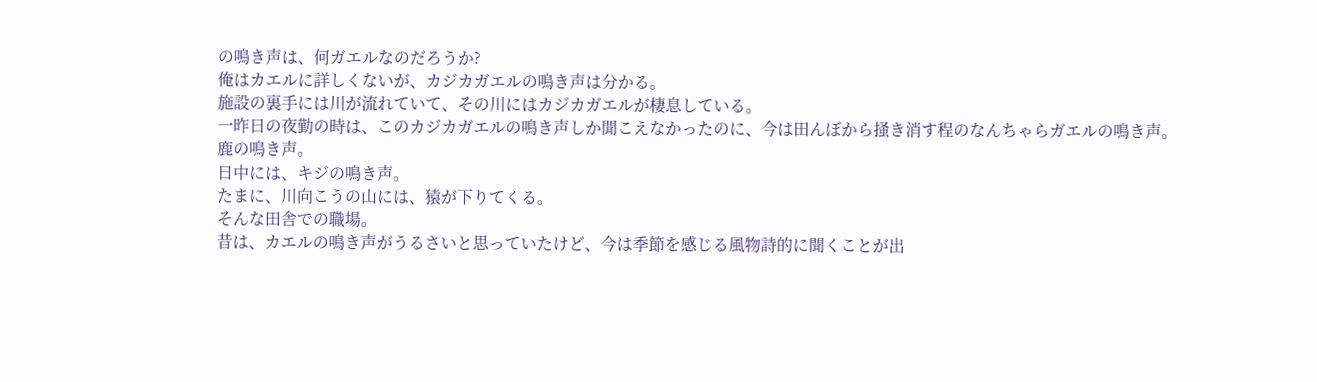の鳴き声は、何ガエルなのだろうか?
俺はカエルに詳しくないが、カジカガエルの鳴き声は分かる。
施設の裏手には川が流れていて、その川にはカジカガエルが棲息している。
一昨日の夜勤の時は、このカジカガエルの鳴き声しか聞こえなかったのに、今は田んぼから掻き消す程のなんちゃらガエルの鳴き声。
鹿の鳴き声。
日中には、キジの鳴き声。
たまに、川向こうの山には、猿が下りてくる。
そんな田舎での職場。
昔は、カエルの鳴き声がうるさいと思っていたけど、今は季節を感じる風物詩的に聞くことが出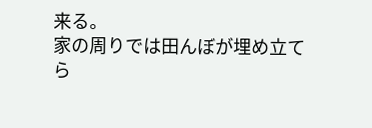来る。
家の周りでは田んぼが埋め立てら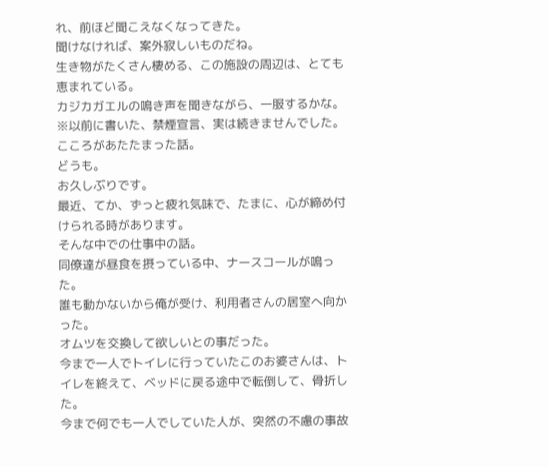れ、前ほど聞こえなくなってきた。
聞けなければ、案外寂しいものだね。
生き物がたくさん棲める、この施設の周辺は、とても恵まれている。
カジカガエルの鳴き声を聞きながら、一服するかな。
※以前に書いた、禁煙宣言、実は続きませんでした。
こころがあたたまった話。
どうも。
お久しぶりです。
最近、てか、ずっと疲れ気味で、たまに、心が締め付けられる時があります。
そんな中での仕事中の話。
同僚達が昼食を摂っている中、ナースコールが鳴った。
誰も動かないから俺が受け、利用者さんの居室へ向かった。
オムツを交換して欲しいとの事だった。
今まで一人でトイレに行っていたこのお婆さんは、トイレを終えて、ベッドに戻る途中で転倒して、骨折した。
今まで何でも一人でしていた人が、突然の不慮の事故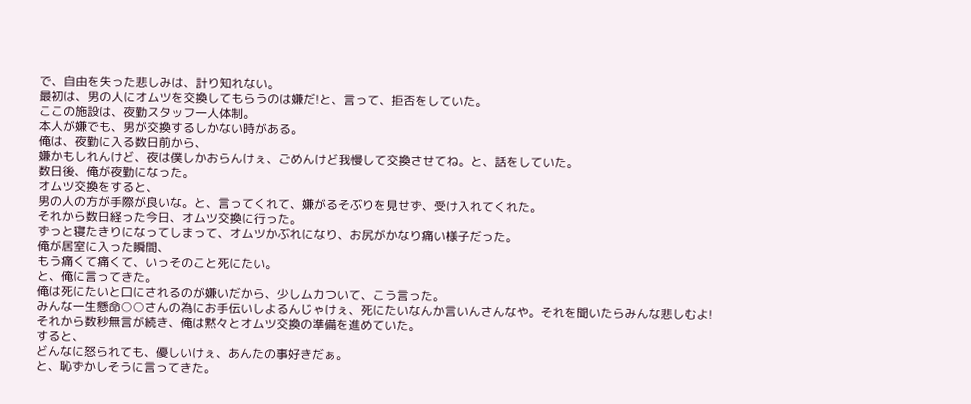で、自由を失った悲しみは、計り知れない。
最初は、男の人にオムツを交換してもらうのは嫌だ!と、言って、拒否をしていた。
ここの施設は、夜勤スタッフ一人体制。
本人が嫌でも、男が交換するしかない時がある。
俺は、夜勤に入る数日前から、
嫌かもしれんけど、夜は僕しかおらんけぇ、ごめんけど我慢して交換させてね。と、話をしていた。
数日後、俺が夜勤になった。
オムツ交換をすると、
男の人の方が手際が良いな。と、言ってくれて、嫌がるそぶりを見せず、受け入れてくれた。
それから数日経った今日、オムツ交換に行った。
ずっと寝たきりになってしまって、オムツかぶれになり、お尻がかなり痛い様子だった。
俺が居室に入った瞬間、
もう痛くて痛くて、いっそのこと死にたい。
と、俺に言ってきた。
俺は死にたいと口にされるのが嫌いだから、少しムカついて、こう言った。
みんな一生懸命○○さんの為にお手伝いしよるんじゃけぇ、死にたいなんか言いんさんなや。それを聞いたらみんな悲しむよ!
それから数秒無言が続き、俺は黙々とオムツ交換の準備を進めていた。
すると、
どんなに怒られても、優しいけぇ、あんたの事好きだぁ。
と、恥ずかしそうに言ってきた。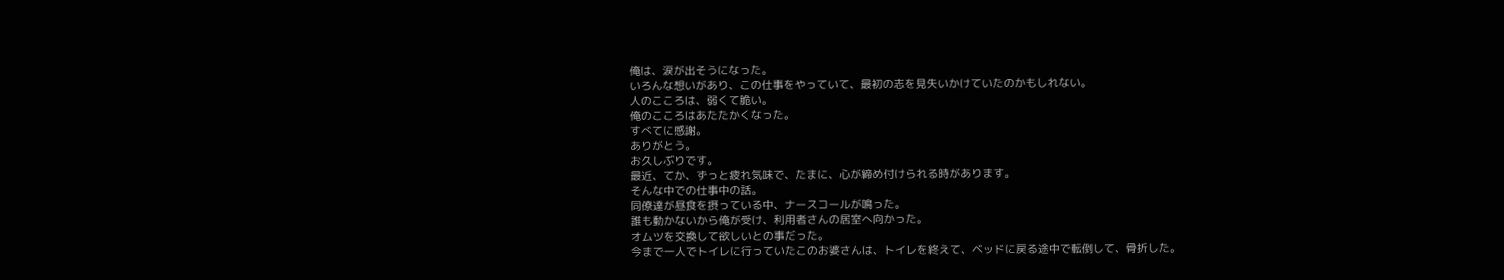俺は、涙が出そうになった。
いろんな想いがあり、この仕事をやっていて、最初の志を見失いかけていたのかもしれない。
人のこころは、弱くて脆い。
俺のこころはあたたかくなった。
すべてに感謝。
ありがとう。
お久しぶりです。
最近、てか、ずっと疲れ気味で、たまに、心が締め付けられる時があります。
そんな中での仕事中の話。
同僚達が昼食を摂っている中、ナースコールが鳴った。
誰も動かないから俺が受け、利用者さんの居室へ向かった。
オムツを交換して欲しいとの事だった。
今まで一人でトイレに行っていたこのお婆さんは、トイレを終えて、ベッドに戻る途中で転倒して、骨折した。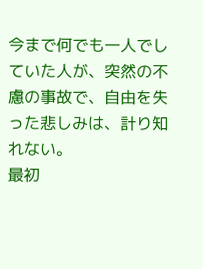今まで何でも一人でしていた人が、突然の不慮の事故で、自由を失った悲しみは、計り知れない。
最初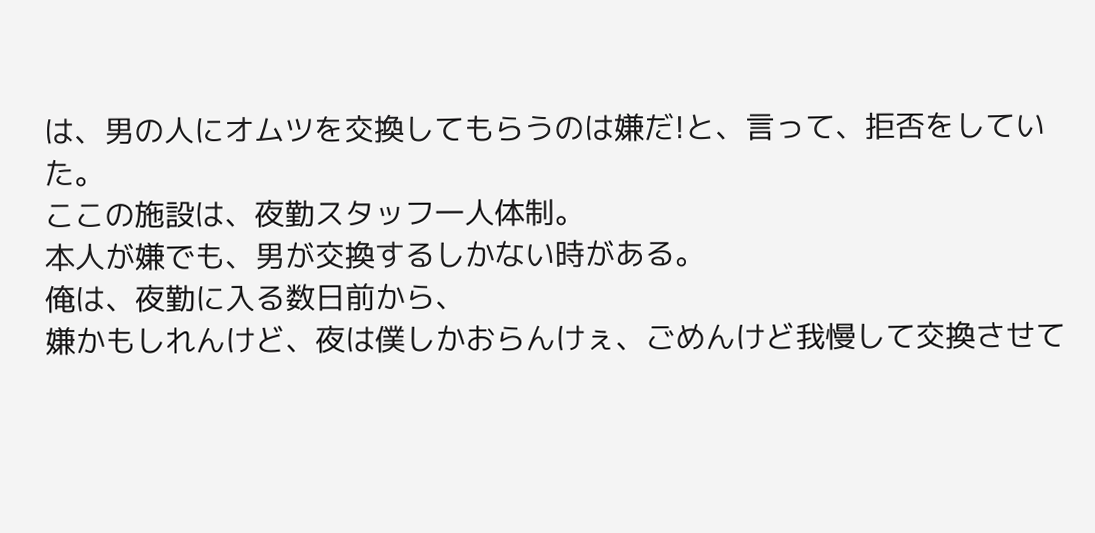は、男の人にオムツを交換してもらうのは嫌だ!と、言って、拒否をしていた。
ここの施設は、夜勤スタッフ一人体制。
本人が嫌でも、男が交換するしかない時がある。
俺は、夜勤に入る数日前から、
嫌かもしれんけど、夜は僕しかおらんけぇ、ごめんけど我慢して交換させて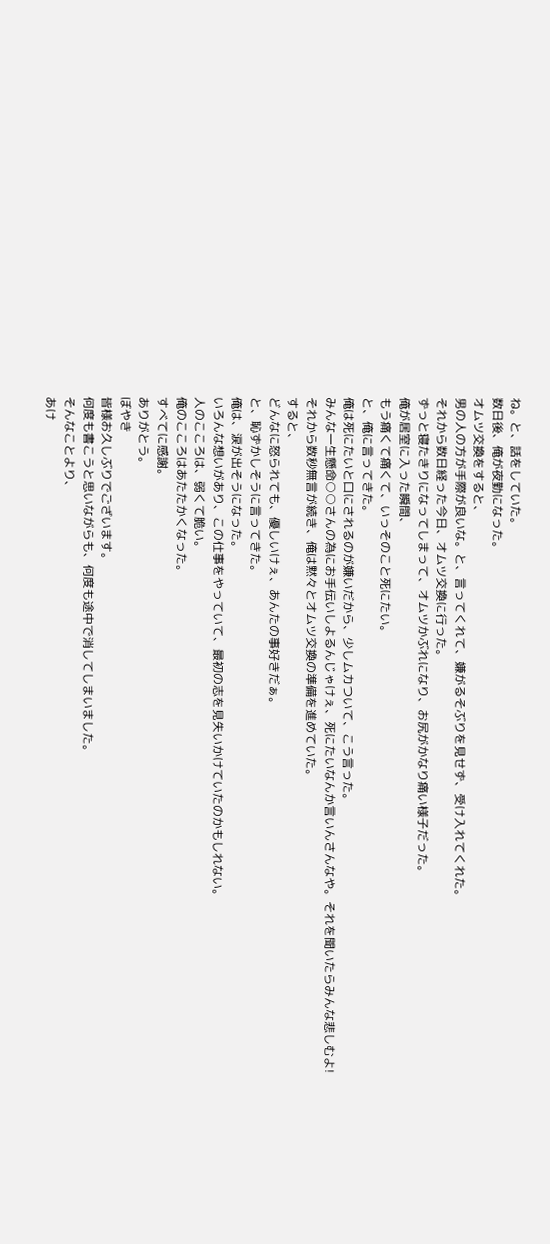ね。と、話をしていた。
数日後、俺が夜勤になった。
オムツ交換をすると、
男の人の方が手際が良いな。と、言ってくれて、嫌がるそぶりを見せず、受け入れてくれた。
それから数日経った今日、オムツ交換に行った。
ずっと寝たきりになってしまって、オムツかぶれになり、お尻がかなり痛い様子だった。
俺が居室に入った瞬間、
もう痛くて痛くて、いっそのこと死にたい。
と、俺に言ってきた。
俺は死にたいと口にされるのが嫌いだから、少しムカついて、こう言った。
みんな一生懸命○○さんの為にお手伝いしよるんじゃけぇ、死にたいなんか言いんさんなや。それを聞いたらみんな悲しむよ!
それから数秒無言が続き、俺は黙々とオムツ交換の準備を進めていた。
すると、
どんなに怒られても、優しいけぇ、あんたの事好きだぁ。
と、恥ずかしそうに言ってきた。
俺は、涙が出そうになった。
いろんな想いがあり、この仕事をやっていて、最初の志を見失いかけていたのかもしれない。
人のこころは、弱くて脆い。
俺のこころはあたたかくなった。
すべてに感謝。
ありがとう。
ぼやき
皆様お久しぶりでございます。
何度も書こうと思いながらも、何度も途中で消してしまいました。
そんなことより、
あけ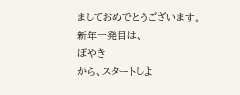ましておめでとうございます。
新年一発目は、
ぼやき
から、スタートしよ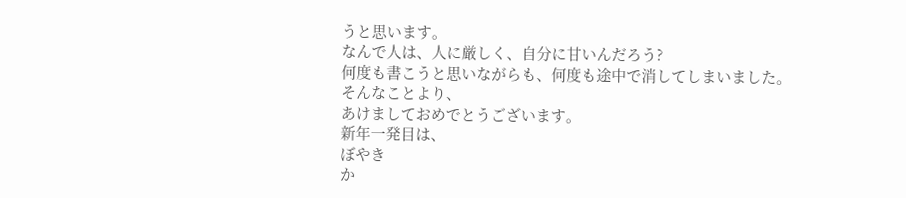うと思います。
なんで人は、人に厳しく、自分に甘いんだろう?
何度も書こうと思いながらも、何度も途中で消してしまいました。
そんなことより、
あけましておめでとうございます。
新年一発目は、
ぼやき
か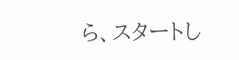ら、スタートし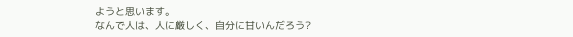ようと思います。
なんで人は、人に厳しく、自分に甘いんだろう?